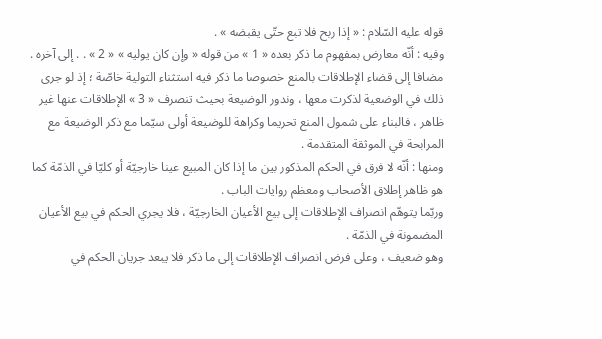قوله عليه السّلام : « إذا ربح فلا تبع حتّى يقبضه » .
وفيه : أنّه معارض بمفهوم ما ذكر بعده « 1 » من قوله « وإن كان يوليه » « 2 » . . إلى آخره .
مضافا إلى قضاء الإطلاقات بالمنع خصوصا ما ذكر فيه استثناء التولية خاصّة ؛ إذ لو جرى ذلك في الوضعية لذكرت معها ، وندور الوضيعة بحيث تنصرف « 3 » الإطلاقات عنها غير ظاهر ، فالبناء على شمول المنع تحريما وكراهة للوضيعة أولى سيّما مع ذكر الوضيعة مع المرابحة في الموثقة المتقدمة .
ومنها : أنّه لا فرق في الحكم المذكور بين ما إذا كان المبيع عينا خارجيّة أو كليّا في الذمّة كما هو ظاهر إطلاق الأصحاب ومعظم روايات الباب .
وربّما يتوهّم انصراف الإطلاقات إلى بيع الأعيان الخارجيّة ، فلا يجري الحكم في بيع الأعيان المضمونة في الذمّة .
وهو ضعيف ، وعلى فرض انصراف الإطلاقات إلى ما ذكر فلا يبعد جريان الحكم في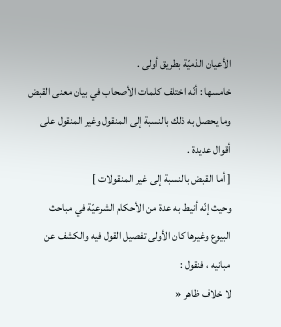الأعيان الذميّة بطريق أولى .
خامسها : أنّه اختلف كلمات الأصحاب في بيان معنى القبض وما يحصل به ذلك بالنسبة إلى المنقول وغير المنقول على أقوال عديدة .
[ أما القبض بالنسبة إلى غير المنقولات ]
وحيث إنّه أنيط به عدة من الأحكام الشرعيّة في مباحث البيوع وغيرها كان الأولى تفصيل القول فيه والكشف عن مبانيه ، فنقول :
لا خلاف ظاهر «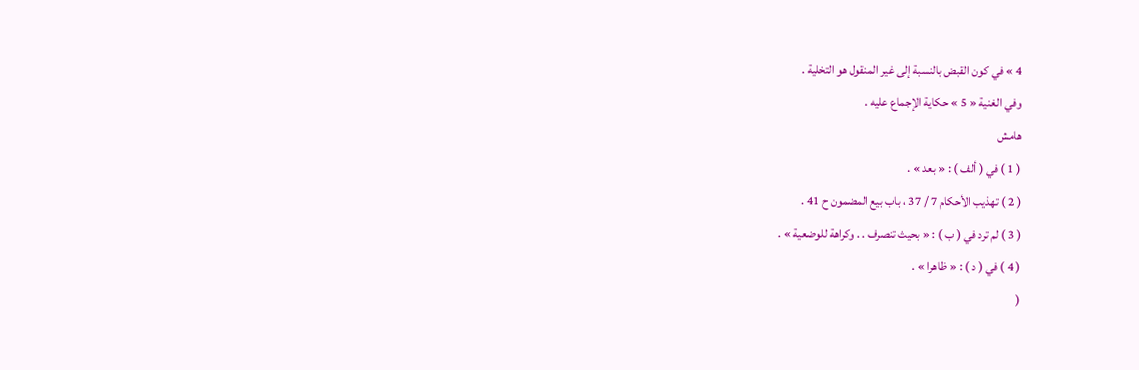4 » في كون القبض بالنسبة إلى غير المنقول هو التخلية .
وفي الغنية « 5 » حكاية الإجماع عليه .
هامش
( 1 ) في ( ألف ) : « بعد » .
( 2 ) تهذيب الأحكام 7 / 37 ، باب بيع المضمون ح 41 .
( 3 ) لم ترد في ( ب ) : « بحيث تنصرف . . وكراهة للوضعية » .
( 4 ) في ( د ) : « ظاهرا » .
(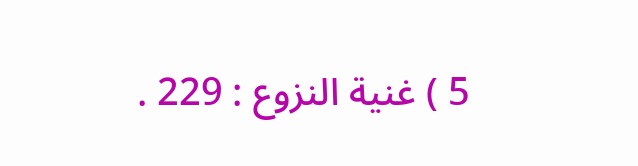5 ) غنية النزوع : 229 .